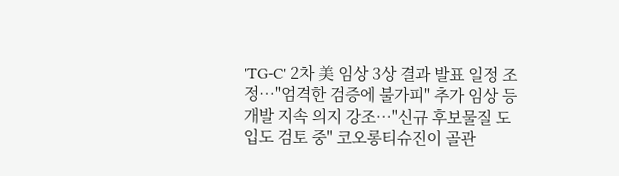'TG-C' 2차 美 임상 3상 결과 발표 일정 조정…"엄격한 검증에 불가피" 추가 임상 등 개발 지속 의지 강조…"신규 후보물질 도입도 검토 중" 코오롱티슈진이 골관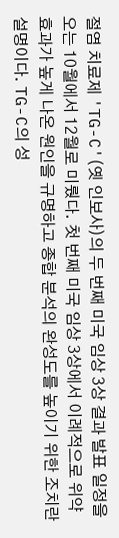절염 치료제 'TG-C'(옛 인보사)의 두 번째 미국 임상 3상 결과 발표 일정을 오는 10월에서 12월로 미뤘다. 첫 번째 미국 임상 3상에서 이례적으로 위약 효과가 높게 나온 원인을 규명하고 종합 분석의 완성도를 높이기 위한 조치란 설명이다. TG-C의 성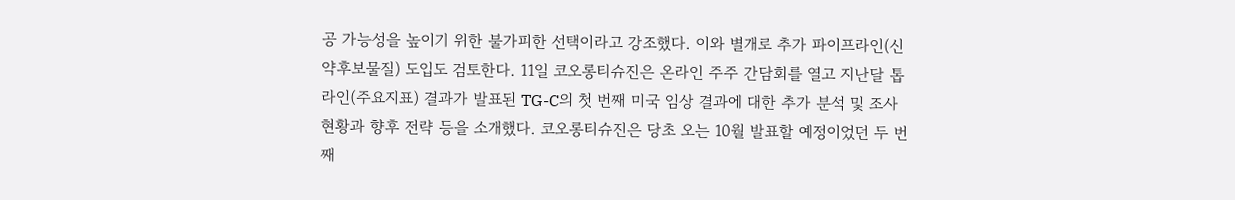공 가능성을 높이기 위한 불가피한 선택이라고 강조했다. 이와 별개로 추가 파이프라인(신약후보물질) 도입도 검토한다. 11일 코오롱티슈진은 온라인 주주 간담회를 열고 지난달 톱라인(주요지표) 결과가 발표된 TG-C의 첫 번째 미국 임상 결과에 대한 추가 분석 및 조사 현황과 향후 전략 등을 소개했다. 코오롱티슈진은 당초 오는 10월 발표할 예정이었던 두 번째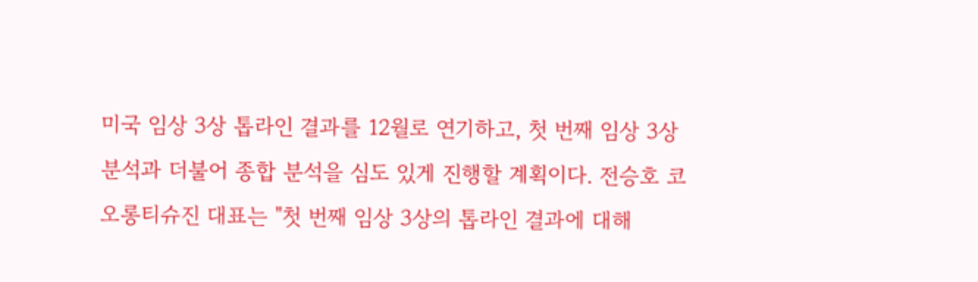미국 임상 3상 톱라인 결과를 12월로 연기하고, 첫 번째 임상 3상 분석과 더불어 종합 분석을 심도 있게 진행할 계획이다. 전승호 코오롱티슈진 대표는 "첫 번째 임상 3상의 톱라인 결과에 대해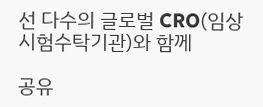선 다수의 글로벌 CRO(임상시험수탁기관)와 함께

공유